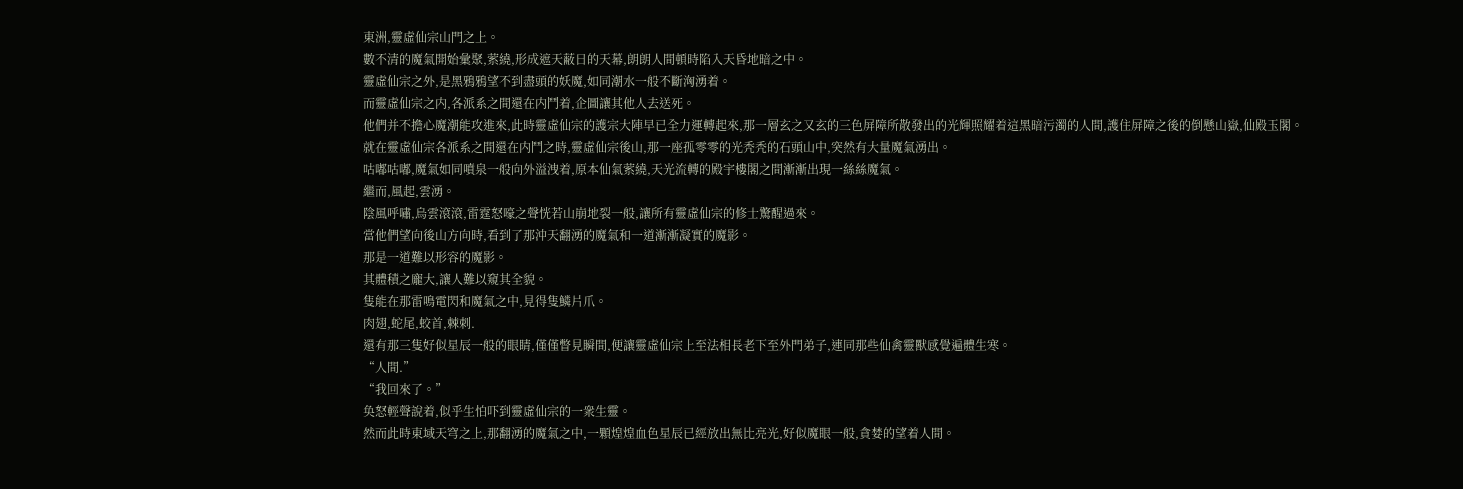東洲,靈虛仙宗山門之上。
數不清的魔氣開始彙聚,萦繞,形成遮天蔽日的天幕,朗朗人間頓時陷入天昏地暗之中。
靈虛仙宗之外,是黑鴉鴉望不到盡頭的妖魔,如同潮水一般不斷洶湧着。
而靈虛仙宗之内,各派系之間還在内鬥着,企圖讓其他人去送死。
他們并不擔心魔潮能攻進來,此時靈虛仙宗的護宗大陣早已全力運轉起來,那一層玄之又玄的三色屏障所散發出的光輝照耀着這黑暗污濁的人間,護住屏障之後的倒懸山嶽,仙殿玉閣。
就在靈虛仙宗各派系之間還在内鬥之時,靈虛仙宗後山,那一座孤零零的光秃秃的石頭山中,突然有大量魔氣湧出。
咕嘟咕嘟,魔氣如同噴泉一般向外溢洩着,原本仙氣萦繞,天光流轉的殿宇樓閣之間漸漸出現一絲絲魔氣。
繼而,風起,雲湧。
陰風呼嘯,烏雲滾滾,雷霆怒嚎之聲恍若山崩地裂一般,讓所有靈虛仙宗的修士驚醒過來。
當他們望向後山方向時,看到了那沖天翻湧的魔氣和一道漸漸凝實的魔影。
那是一道難以形容的魔影。
其體積之龐大,讓人難以窺其全貌。
隻能在那雷鳴電閃和魔氣之中,見得隻鱗片爪。
肉翅,蛇尾,蛟首,棘刺.
還有那三隻好似星辰一般的眼睛,僅僅瞥見瞬間,便讓靈虛仙宗上至法相長老下至外門弟子,連同那些仙禽靈獸感覺遍體生寒。
“人間.”
“我回來了。”
奂怒輕聲說着,似乎生怕吓到靈虛仙宗的一衆生靈。
然而此時東域天穹之上,那翻湧的魔氣之中,一顆煌煌血色星辰已經放出無比亮光,好似魔眼一般,貪婪的望着人間。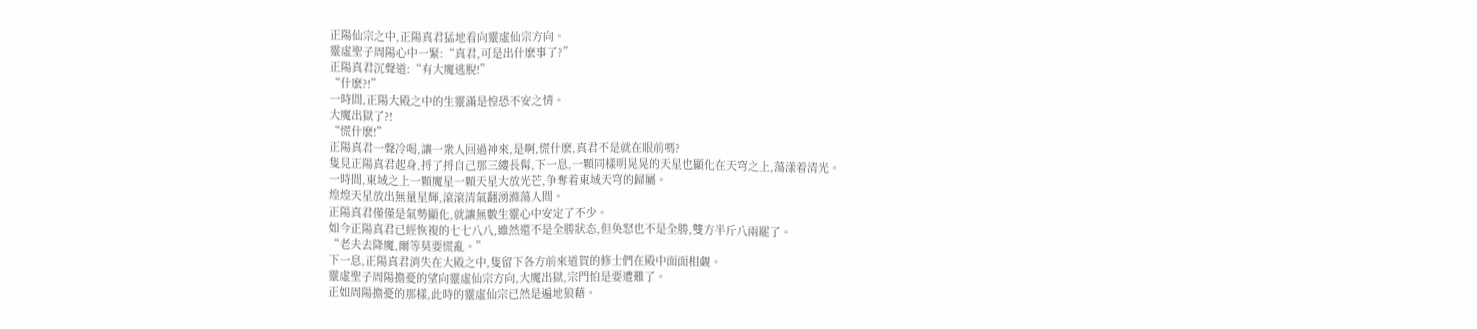正陽仙宗之中,正陽真君猛地看向靈虛仙宗方向。
靈虛聖子周陽心中一緊:“真君,可是出什麽事了?”
正陽真君沉聲道:“有大魔逃脫!”
“什麽?!”
一時間,正陽大殿之中的生靈滿是惶恐不安之情。
大魔出獄了?!
“慌什麽!”
正陽真君一聲冷喝,讓一衆人回過神來,是啊,慌什麽,真君不是就在眼前嗎?
隻見正陽真君起身,捋了捋自己那三縷長髯,下一息,一顆同樣明晃晃的天星也顯化在天穹之上,蕩漾着清光。
一時間,東域之上一顆魔星一顆天星大放光芒,争奪着東域天穹的歸屬。
煌煌天星放出無量星輝,滾滾清氣翻湧滌蕩人間。
正陽真君僅僅是氣勢顯化,就讓無數生靈心中安定了不少。
如今正陽真君已經恢複的七七八八,雖然還不是全勝狀态,但奂怒也不是全勝,雙方半斤八兩罷了。
“老夫去降魔,爾等莫要慌亂。”
下一息,正陽真君消失在大殿之中,隻留下各方前來道賀的修士們在殿中面面相觑。
靈虛聖子周陽擔憂的望向靈虛仙宗方向,大魔出獄,宗門怕是要遭難了。
正如周陽擔憂的那樣,此時的靈虛仙宗已然是遍地狼藉。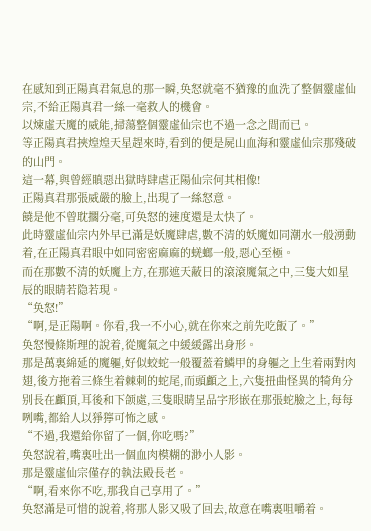在感知到正陽真君氣息的那一瞬,奂怒就毫不猶豫的血洗了整個靈虛仙宗,不給正陽真君一絲一毫救人的機會。
以煉虛天魔的威能,掃蕩整個靈虛仙宗也不過一念之間而已。
等正陽真君挾煌煌天星趕來時,看到的便是屍山血海和靈虛仙宗那殘破的山門。
這一幕,與曾經瞋惡出獄時肆虐正陽仙宗何其相像!
正陽真君那張威嚴的臉上,出現了一絲怒意。
饒是他不曾耽擱分毫,可奂怒的速度還是太快了。
此時靈虛仙宗内外早已滿是妖魔肆虐,數不清的妖魔如同潮水一般湧動着,在正陽真君眼中如同密密麻麻的蜣螂一般,惡心至極。
而在那數不清的妖魔上方,在那遮天蔽日的滾滾魔氣之中,三隻大如星辰的眼睛若隐若現。
“奂怒!”
“啊,是正陽啊。你看,我一不小心,就在你來之前先吃飯了。”
奂怒慢條斯理的說着,從魔氣之中緩緩露出身形。
那是萬裏綿延的魔軀,好似蛟蛇一般覆蓋着鱗甲的身軀之上生着兩對肉翅,後方拖着三條生着棘刺的蛇尾,而頭顱之上,六隻扭曲怪異的犄角分别長在顱頂,耳後和下颌處,三隻眼睛呈品字形嵌在那張蛇臉之上,每每咧嘴,都給人以猙獰可怖之感。
“不過,我還給你留了一個,你吃嗎?”
奂怒說着,嘴裏吐出一個血肉模糊的渺小人影。
那是靈虛仙宗僅存的執法殿長老。
“啊,看來你不吃,那我自己享用了。”
奂怒滿是可惜的說着,将那人影又吸了回去,故意在嘴裏咀嚼着。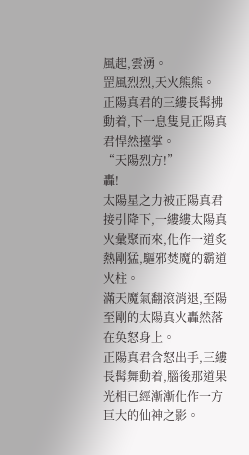風起,雲湧。
罡風烈烈,天火熊熊。
正陽真君的三縷長髯拂動着,下一息隻見正陽真君悍然擡掌。
“天陽烈方!”
轟!
太陽星之力被正陽真君接引降下,一縷縷太陽真火彙聚而來,化作一道炙熱剛猛,驅邪焚魔的霸道火柱。
滿天魔氣翻滾消退,至陽至剛的太陽真火轟然落在奂怒身上。
正陽真君含怒出手,三縷長髯舞動着,腦後那道果光相已經漸漸化作一方巨大的仙神之影。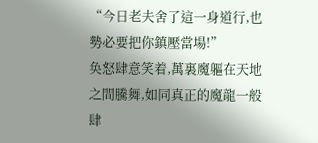“今日老夫舍了這一身道行,也勢必要把你鎮壓當場!”
奂怒肆意笑着,萬裏魔軀在天地之間騰舞,如同真正的魔龍一般肆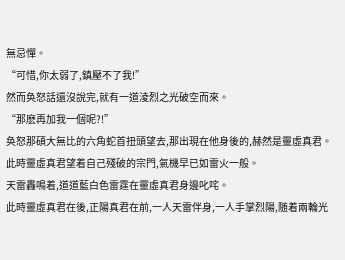無忌憚。
“可惜,你太弱了,鎮壓不了我!”
然而奂怒話還沒說完,就有一道淩烈之光破空而來。
“那麽再加我一個呢?!”
奂怒那碩大無比的六角蛇首扭頭望去,那出現在他身後的,赫然是靈虛真君。
此時靈虛真君望着自己殘破的宗門,氣機早已如雷火一般。
天雷轟鳴着,道道藍白色雷霆在靈虛真君身邊叱咤。
此時靈虛真君在後,正陽真君在前,一人天雷伴身,一人手掌烈陽,随着兩輪光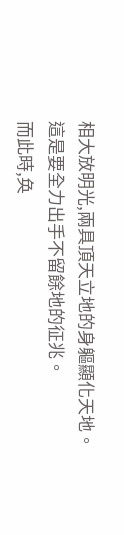相大放明光,兩具頂天立地的身軀顯化天地。
這是要全力出手不留餘地的征兆。
而此時,奂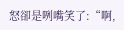怒卻是咧嘴笑了:“啊,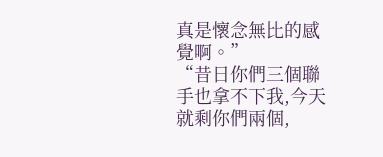真是懷念無比的感覺啊。”
“昔日你們三個聯手也拿不下我,今天就剩你們兩個,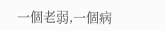一個老弱,一個病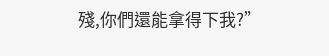殘,你們還能拿得下我?”